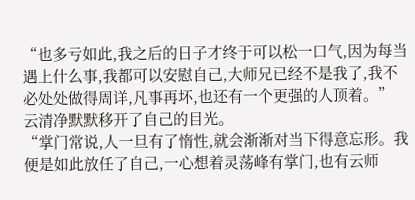“也多亏如此,我之后的日子才终于可以松一口气,因为每当遇上什么事,我都可以安慰自己,大师兄已经不是我了,我不必处处做得周详,凡事再坏,也还有一个更强的人顶着。”
云清净默默移开了自己的目光。
“掌门常说,人一旦有了惰性,就会渐渐对当下得意忘形。我便是如此放任了自己,一心想着灵荡峰有掌门,也有云师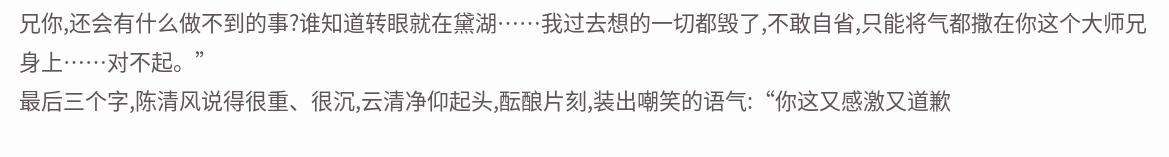兄你,还会有什么做不到的事?谁知道转眼就在黛湖……我过去想的一切都毁了,不敢自省,只能将气都撒在你这个大师兄身上……对不起。”
最后三个字,陈清风说得很重、很沉,云清净仰起头,酝酿片刻,装出嘲笑的语气:“你这又感激又道歉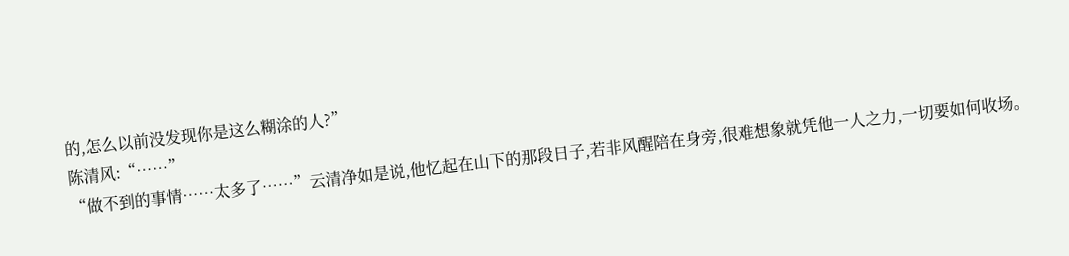的,怎么以前没发现你是这么糊涂的人?”
陈清风:“……”
“做不到的事情……太多了……”云清净如是说,他忆起在山下的那段日子,若非风醒陪在身旁,很难想象就凭他一人之力,一切要如何收场。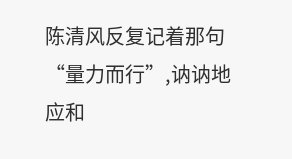陈清风反复记着那句“量力而行”,讷讷地应和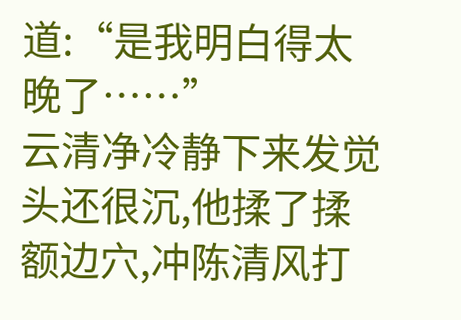道:“是我明白得太晚了……”
云清净冷静下来发觉头还很沉,他揉了揉额边穴,冲陈清风打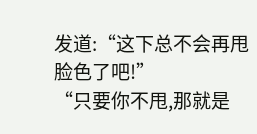发道:“这下总不会再甩脸色了吧!”
“只要你不甩,那就是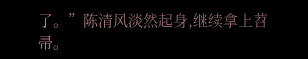了。”陈清风淡然起身,继续拿上苕帚。